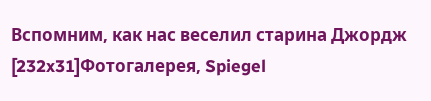Вспомним, как нас веселил старина Джордж
[232x31]Фотогалерея, Spiegel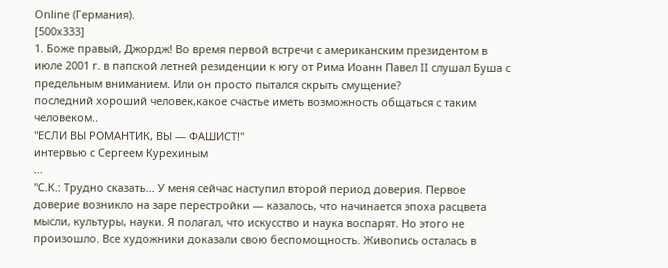Online (Германия).
[500x333]
1. Боже правый, Джордж! Во время первой встречи с американским президентом в июле 2001 г. в папской летней резиденции к югу от Рима Иоанн Павел II слушал Буша с предельным вниманием. Или он просто пытался скрыть смущение?
последний хороший человек,какое счастье иметь возможность общаться с таким человеком..
"ЕСЛИ ВЫ РОМАНТИК, ВЫ — ФАШИСТ!"
интервью с Сергеем Курехиным
...
"С.К.: Трудно сказать... У меня сейчас наступил второй период доверия. Первое доверие возникло на заре перестройки — казалось, что начинается эпоха расцвета мысли, культуры, науки. Я полагал, что искусство и наука воспарят. Но этого не произошло. Все художники доказали свою беспомощность. Живопись осталась в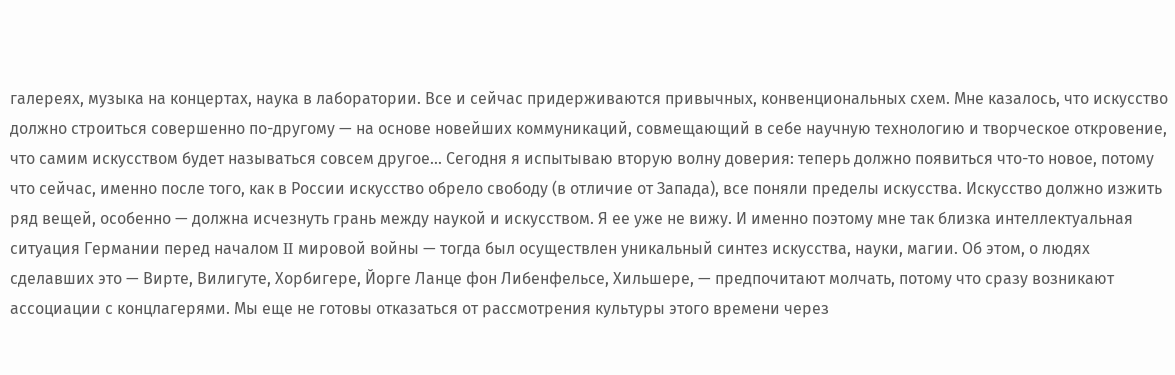галереях, музыка на концертах, наука в лаборатории. Все и сейчас придерживаются привычных, конвенциональных схем. Мне казалось, что искусство должно строиться совершенно по-другому — на основе новейших коммуникаций, совмещающий в себе научную технологию и творческое откровение, что самим искусством будет называться совсем другое... Сегодня я испытываю вторую волну доверия: теперь должно появиться что-то новое, потому что сейчас, именно после того, как в России искусство обрело свободу (в отличие от Запада), все поняли пределы искусства. Искусство должно изжить ряд вещей, особенно — должна исчезнуть грань между наукой и искусством. Я ее уже не вижу. И именно поэтому мне так близка интеллектуальная ситуация Германии перед началом II мировой войны — тогда был осуществлен уникальный синтез искусства, науки, магии. Об этом, о людях сделавших это — Вирте, Вилигуте, Хорбигере, Йорге Ланце фон Либенфельсе, Хильшере, — предпочитают молчать, потому что сразу возникают ассоциации с концлагерями. Мы еще не готовы отказаться от рассмотрения культуры этого времени через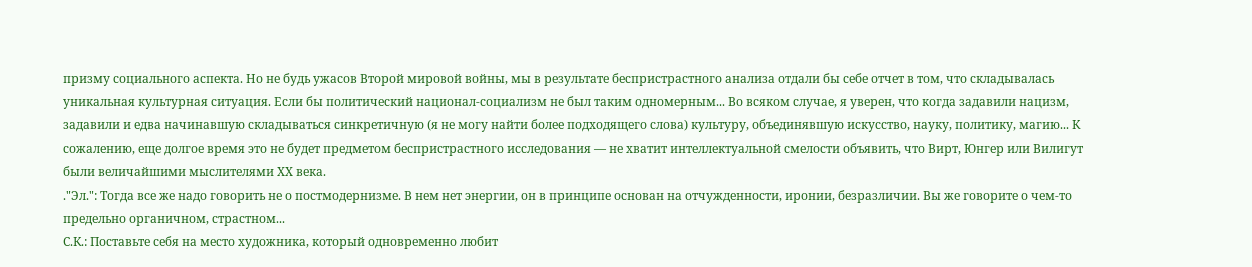призму социального аспекта. Но не будь ужасов Второй мировой войны, мы в результате беспристрастного анализа отдали бы себе отчет в том, что складывалась уникальная культурная ситуация. Если бы политический национал-социализм не был таким одномерным... Во всяком случае, я уверен, что когда задавили нацизм, задавили и едва начинавшую складываться синкретичную (я не могу найти более подходящего слова) культуру, объединявшую искусство, науку, политику, магию... К сожалению, еще долгое время это не будет предметом беспристрастного исследования — не хватит интеллектуальной смелости объявить, что Вирт, Юнгер или Вилигут были величайшими мыслителями ХХ века.
."Эл.": Тогда все же надо говорить не о постмодернизме. В нем нет энергии, он в принципе основан на отчужденности, иронии, безразличии. Вы же говорите о чем-то предельно органичном, страстном...
С.К.: Поставьте себя на место художника, который одновременно любит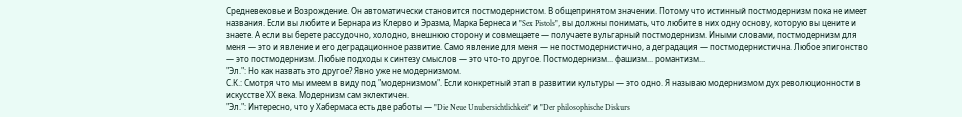Средневековье и Возрождение. Он автоматически становится постмодернистом. В общепринятом значении. Потому что истинный постмодернизм пока не имеет названия. Если вы любите и Бернара из Клерво и Эразма, Марка Бернеса и "Sex Pistols", вы должны понимать, что любите в них одну основу, которую вы цените и знаете. А если вы берете рассудочно, холодно, внешнюю сторону и совмещаете — получаете вульгарный постмодернизм. Иными словами, постмодернизм для меня — это и явление и его деградационное развитие. Само явление для меня — не постмодернистично, а деградация — постмодернистична. Любое эпигонство — это постмодернизм. Любые подходы к синтезу смыслов — это что-то другое. Постмодернизм... фашизм... романтизм...
"Эл.": Но как назвать это другое? Явно уже не модернизмом.
С.К.: Смотря что мы имеем в виду под "модернизмом". Если конкретный этап в развитии культуры — это одно. Я называю модернизмом дух революционности в искусстве ХХ века. Модернизм сам эклектичен.
"Эл.": Интересно, что у Хабермаса есть две работы — "Die Neue Unubersichtlichkeit" и "Der philosophische Diskurs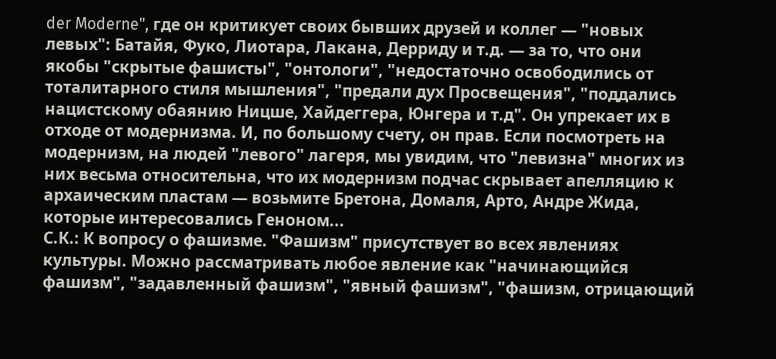der Moderne", где он критикует своих бывших друзей и коллег — "новых левых": Батайя, Фуко, Лиотара, Лакана, Дерриду и т.д. — за то, что они якобы "скрытые фашисты", "онтологи", "недостаточно освободились от тоталитарного стиля мышления", "предали дух Просвещения", "поддались нацистскому обаянию Ницше, Хайдеггера, Юнгера и т.д". Он упрекает их в отходе от модернизма. И, по большому счету, он прав. Если посмотреть на модернизм, на людей "левого" лагеря, мы увидим, что "левизна" многих из них весьма относительна, что их модернизм подчас скрывает апелляцию к архаическим пластам — возьмите Бретона, Домаля, Арто, Андре Жида, которые интересовались Геноном...
С.К.: К вопросу о фашизме. "Фашизм" присутствует во всех явлениях культуры. Можно рассматривать любое явление как "начинающийся фашизм", "задавленный фашизм", "явный фашизм", "фашизм, отрицающий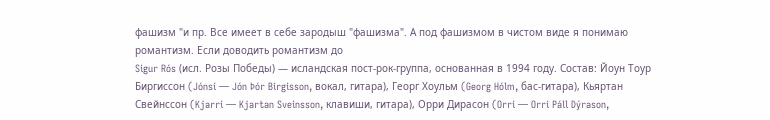фашизм "и пр. Все имеет в себе зародыш "фашизма". А под фашизмом в чистом виде я понимаю романтизм. Если доводить романтизм до
Sigur Rós (исл. Розы Победы) — исландская пост-рок-группа, основанная в 1994 году. Состав: Йоун Тоур Биргиссон (Jónsi — Jón Þór Birgisson, вокал, гитара), Георг Хоульм (Georg Hólm, бас-гитара), Кьяртан Свейнссон (Kjarri — Kjartan Sveinsson, клавиши, гитара), Орри Дирасон (Orri — Orri Páll Dýrason,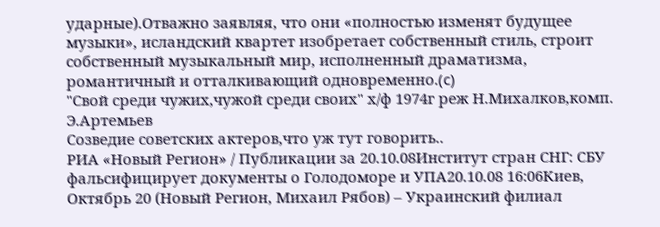ударные).Отважно заявляя, что они «полностью изменят будущее музыки», исландский квартет изобретает собственный стиль, строит собственный музыкальный мир, исполненный драматизма, романтичный и отталкивающий одновременно.(c)
"Свой среди чужих,чужой среди своих" х/ф 1974г реж Н.Михалков,комп. Э.Артемьев
Созведие советских актеров,что уж тут говорить..
РИА «Новый Регион» / Публикации за 20.10.08Институт стран СНГ: СБУ фальсифицирует документы о Голодоморе и УПА20.10.08 16:06Киев, Октябрь 20 (Новый Регион, Михаил Рябов) – Украинский филиал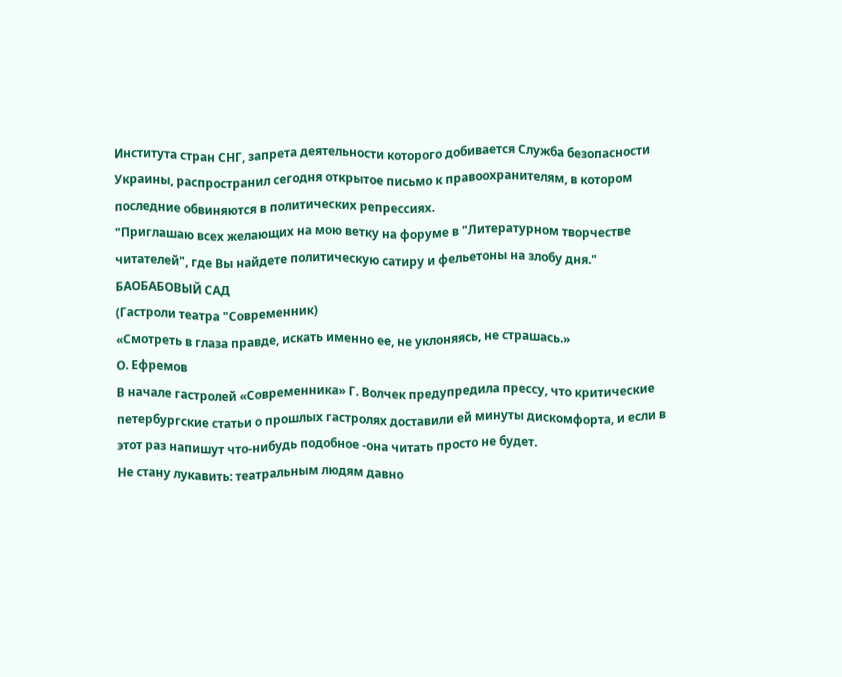Института стран СНГ, запрета деятельности которого добивается Служба безопасности Украины, распространил сегодня открытое письмо к правоохранителям, в котором последние обвиняются в политических репрессиях.
"Приглашаю всех желающих на мою ветку на форуме в "Литературном творчестве читателей", где Вы найдете политическую сатиру и фельетоны на злобу дня."
БАОБАБОВЫЙ САД
(Гастроли театра "Современник)
«Смотреть в глаза правде, искать именно ее, не уклоняясь, не страшась.»
О. Ефремов
В начале гастролей «Современника» Г. Волчек предупредила прессу, что критические петербургские статьи о прошлых гастролях доставили ей минуты дискомфорта, и если в этот раз напишут что-нибудь подобное -она читать просто не будет.
Не стану лукавить: театральным людям давно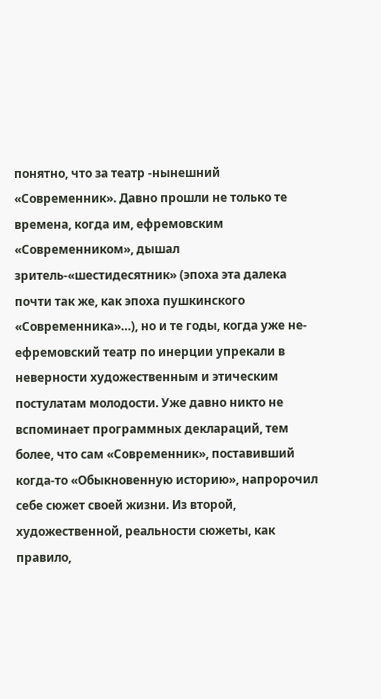понятно, что за театр -нынешний «Современник». Давно прошли не только те времена, когда им, ефремовским «Современником», дышал зритель-«шестидесятник» (эпоха эта далека почти так же, как эпоха пушкинского «Современника»…), но и те годы, когда уже не-ефремовский театр по инерции упрекали в неверности художественным и этическим постулатам молодости. Уже давно никто не вспоминает программных деклараций, тем более, что сам «Современник», поставивший когда-то «Обыкновенную историю», напророчил себе сюжет своей жизни. Из второй, художественной, реальности сюжеты, как правило,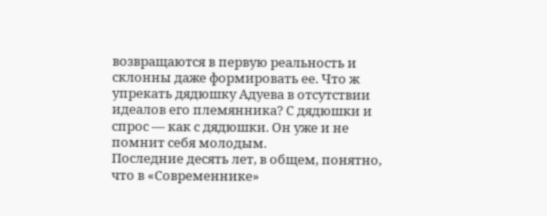возвращаются в первую реальность и склонны даже формировать ее. Что ж упрекать дядюшку Адуева в отсутствии идеалов его племянника? С дядюшки и спрос — как с дядюшки. Он уже и не помнит себя молодым.
Последние десять лет, в общем, понятно, что в «Современнике»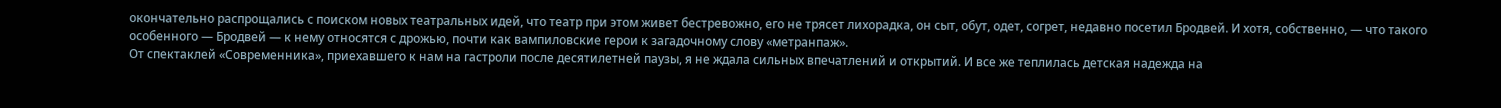окончательно распрощались с поиском новых театральных идей, что театр при этом живет бестревожно, его не трясет лихорадка, он сыт, обут, одет, согрет, недавно посетил Бродвей. И хотя, собственно, — что такого особенного — Бродвей — к нему относятся с дрожью, почти как вампиловские герои к загадочному слову «метранпаж».
От спектаклей «Современника», приехавшего к нам на гастроли после десятилетней паузы, я не ждала сильных впечатлений и открытий. И все же теплилась детская надежда на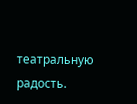театральную радость.